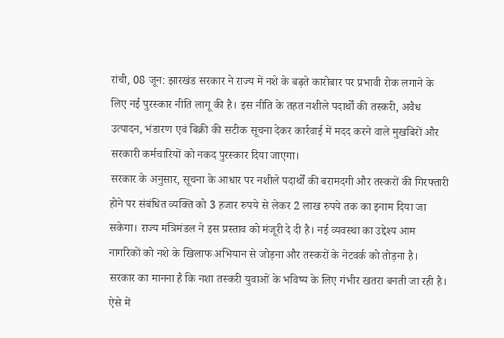रांची, 08 जून: झारखंड सरकार ने राज्य में नशे के बढ़ते कारोबार पर प्रभावी रोक लगाने के लिए नई पुरस्कार नीति लागू की है। इस नीति के तहत नशीले पदार्थों की तस्करी, अवैध उत्पादन, भंडारण एवं बिक्री की सटीक सूचना देकर कार्रवाई में मदद करने वाले मुखबिरों और सरकारी कर्मचारियों को नकद पुरस्कार दिया जाएगा।
सरकार के अनुसार, सूचना के आधार पर नशीले पदार्थों की बरामदगी और तस्करों की गिरफ्तारी होने पर संबंधित व्यक्ति को 3 हजार रुपये से लेकर 2 लाख रुपये तक का इनाम दिया जा सकेगा। राज्य मंत्रिमंडल ने इस प्रस्ताव को मंजूरी दे दी है। नई व्यवस्था का उद्देश्य आम नागरिकों को नशे के खिलाफ अभियान से जोड़ना और तस्करों के नेटवर्क को तोड़ना है।
सरकार का मानना है कि नशा तस्करी युवाओं के भविष्य के लिए गंभीर खतरा बनती जा रही है। ऐसे में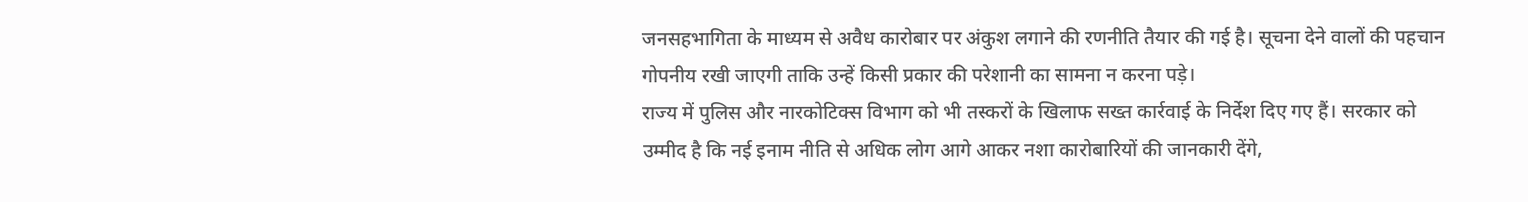जनसहभागिता के माध्यम से अवैध कारोबार पर अंकुश लगाने की रणनीति तैयार की गई है। सूचना देने वालों की पहचान गोपनीय रखी जाएगी ताकि उन्हें किसी प्रकार की परेशानी का सामना न करना पड़े।
राज्य में पुलिस और नारकोटिक्स विभाग को भी तस्करों के खिलाफ सख्त कार्रवाई के निर्देश दिए गए हैं। सरकार को उम्मीद है कि नई इनाम नीति से अधिक लोग आगे आकर नशा कारोबारियों की जानकारी देंगे,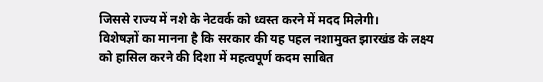जिससे राज्य में नशे के नेटवर्क को ध्वस्त करने में मदद मिलेगी।
विशेषज्ञों का मानना है कि सरकार की यह पहल नशामुक्त झारखंड के लक्ष्य को हासिल करने की दिशा में महत्वपूर्ण कदम साबित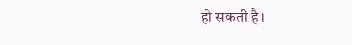हो सकती है।